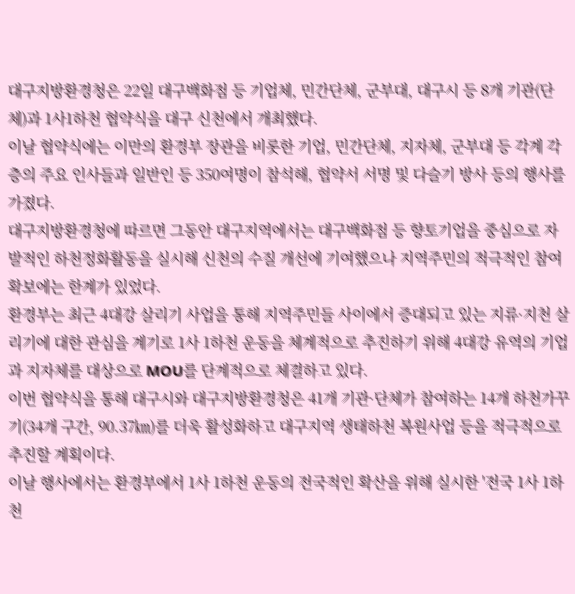대구지방환경청은 22일 대구백화점 등 기업체, 민간단체, 군부대, 대구시 등 8개 기관(단체)과 1사1하천 협약식을 대구 신천에서 개최했다.
이날 협약식에는 이만의 환경부 장관을 비롯한 기업, 민간단체, 지자체, 군부대 등 각계 각층의 주요 인사들과 일반인 등 350여명이 참석해, 협약서 서명 및 다슬기 방사 등의 행사를 가졌다.
대구지방환경청에 따르면 그동안 대구지역에서는 대구백화점 등 향토기업을 중심으로 자발적인 하천정화활동을 실시해 신천의 수질 개선에 기여했으나 지역주민의 적극적인 참여 확보에는 한계가 있었다.
환경부는 최근 4대강 살리기 사업을 통해 지역주민들 사이에서 증대되고 있는 지류·지천 살리기에 대한 관심을 계기로 1사 1하천 운동을 체계적으로 추진하기 위해 4대강 유역의 기업과 지자체를 대상으로 MOU를 단계적으로 체결하고 있다.
이번 협약식을 통해 대구시와 대구지방환경청은 41개 기관·단체가 참여하는 14개 하천가꾸기(34개 구간, 90.37㎞)를 더욱 활성화하고 대구지역 생태하천 복원사업 등을 적극적으로 추진할 계획이다.
이날 행사에서는 환경부에서 1사 1하천 운동의 전국적인 확산을 위해 실시한 '전국 1사 1하천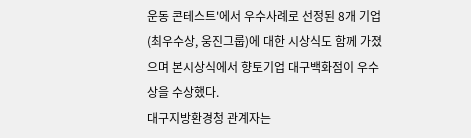운동 콘테스트'에서 우수사례로 선정된 8개 기업(최우수상, 웅진그룹)에 대한 시상식도 함께 가졌으며 본시상식에서 향토기업 대구백화점이 우수상을 수상했다.
대구지방환경청 관계자는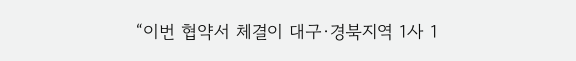“이번 협약서 체결이 대구·경북지역 1사 1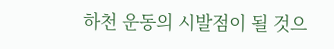하천 운동의 시발점이 될 것으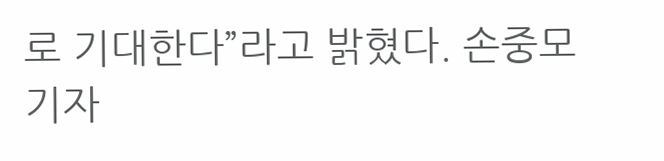로 기대한다”라고 밝혔다. 손중모 기자